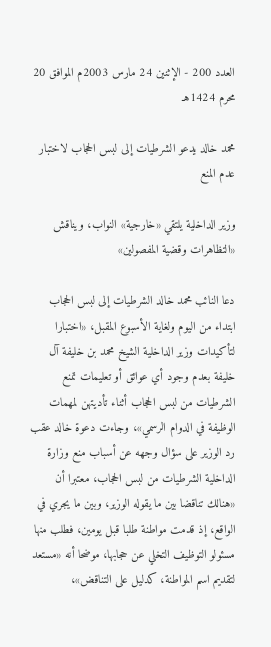العدد 200 - الإثنين 24 مارس 2003م الموافق 20 محرم 1424هـ

محمد خالد يدعو الشرطيات إلى لبس الحجاب لاختبار عدم المنع

وزير الداخلية يلتقي «خارجية» النواب، ويناقش «التظاهرات وقضية المفصولين»

دعا النائب محمد خالد الشرطيات إلى لبس الحجاب ابتداء من اليوم ولغاية الأسبوع المقبل، «اختبارا لتأكيدات وزير الداخلية الشيخ محمد بن خليفة آل خليفة بعدم وجود أي عوائق أو تعليمات تمنع الشرطيات من لبس الحجاب أثناء تأديتهن لمهمات الوظيفة في الدوام الرسمي»، وجاءت دعوة خالد عقب رد الوزير على سؤال وجهه عن أسباب منع وزارة الداخلية الشرطيات من لبس الحجاب، معتبرا أن «هنالك تناقضا بين ما يقوله الوزير، وبين ما يجري في الواقع، إذ قدمت مواطنة طلبا قبل يومين، فطلب منها مسئولو التوظيف التخلي عن حجابها، موضحا أنه «مستعد لتقديم اسم المواطنة، كدليل على التناقض»،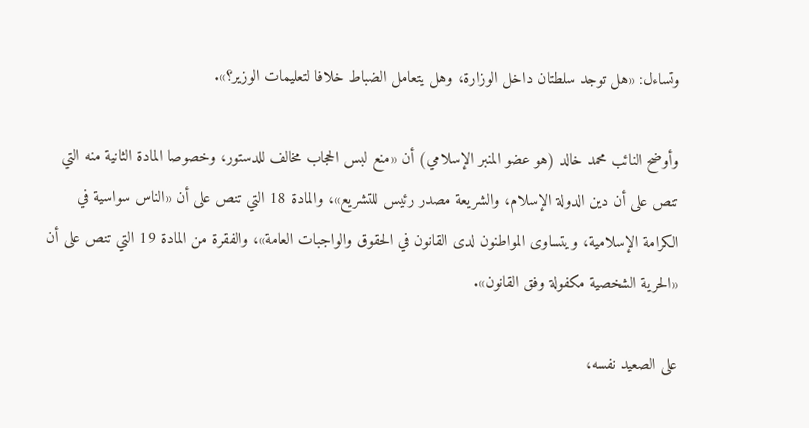وتساءل: «هل توجد سلطتان داخل الوزارة، وهل يتعامل الضباط خلافا لتعليمات الوزير؟».

وأوضح النائب محمد خالد (هو عضو المنبر الإسلامي) أن «منع لبس الحجاب مخالف للدستور، وخصوصا المادة الثانية منه التي تنص على أن دين الدولة الإسلام، والشريعة مصدر رئيس للتشريع»، والمادة 18 التي تنص على أن «الناس سواسية في الكرامة الإسلامية، ويتساوى المواطنون لدى القانون في الحقوق والواجبات العامة»، والفقرة من المادة 19 التي تنص على أن «الحرية الشخصية مكفولة وفق القانون».

على الصعيد نفسه،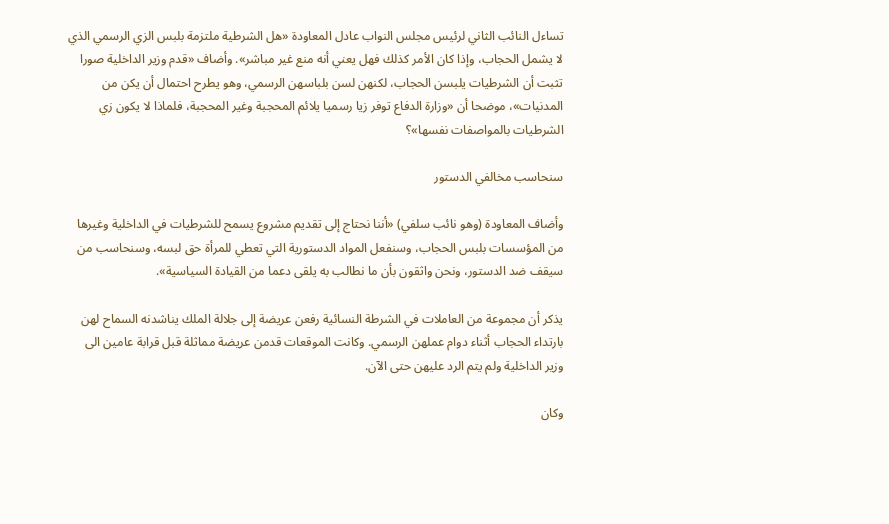تساءل النائب الثاني لرئيس مجلس النواب عادل المعاودة «هل الشرطية ملتزمة بلبس الزي الرسمي الذي لا يشمل الحجاب، وإذا كان الأمر كذلك فهل يعني أنه منع غير مباشر». وأضاف «قدم وزير الداخلية صورا تثبت أن الشرطيات يلبسن الحجاب، لكنهن لسن بلباسهن الرسمي، وهو يطرح احتمال أن يكن من المدنيات»، موضحا أن «وزارة الدفاع توفر زيا رسميا يلائم المحجبة وغير المحجبة، فلماذا لا يكون زي الشرطيات بالمواصفات نفسها»؟

سنحاسب مخالفي الدستور

وأضاف المعاودة (وهو نائب سلفي) «أننا نحتاج إلى تقديم مشروع يسمح للشرطيات في الداخلية وغيرها من المؤسسات بلبس الحجاب، وسنفعل المواد الدستورية التي تعطي للمرأة حق لبسه، وسنحاسب من سيقف ضد الدستور، ونحن واثقون بأن ما نطالب به يلقى دعما من القيادة السياسية».

يذكر أن مجموعة من العاملات في الشرطة النسائية رفعن عريضة إلى جلالة الملك يناشدنه السماح لهن بارتداء الحجاب أثناء دوام عملهن الرسمي. وكانت الموقعات قدمن عريضة مماثلة قبل قرابة عامين الى وزير الداخلية ولم يتم الرد عليهن حتى الآن.

وكان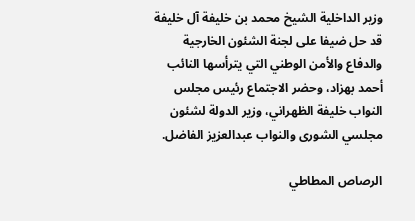وزير الداخلية الشيخ محمد بن خليفة آل خليفة قد حل ضيفا على لجنة الشئون الخارجية والدفاع والأمن الوطني التي يترأسها النائب أحمد بهزاد، وحضر الاجتماع رئيس مجلس النواب خليفة الظهراني، وزير الدولة لشئون مجلسي الشورى والنواب عبدالعزيز الفاضل.

الرصاص المطاطي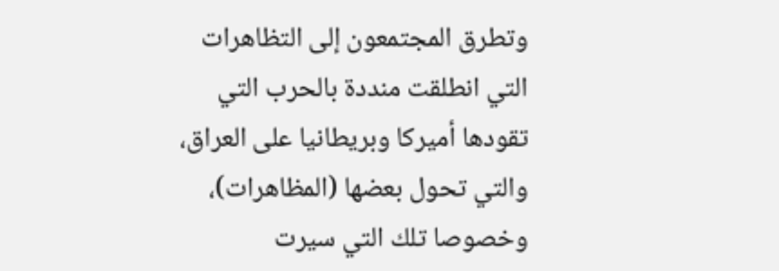وتطرق المجتمعون إلى التظاهرات التي انطلقت منددة بالحرب التي تقودها أميركا وبريطانيا على العراق، والتي تحول بعضها (المظاهرات)، وخصوصا تلك التي سيرت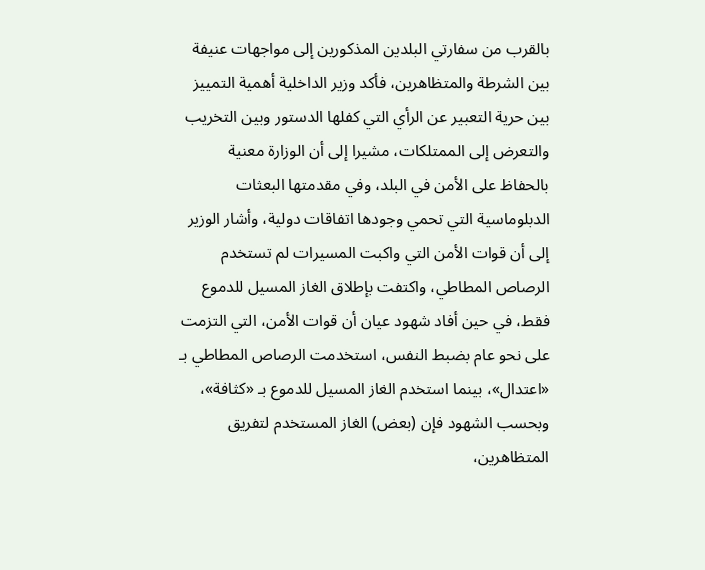بالقرب من سفارتي البلدين المذكورين إلى مواجهات عنيفة بين الشرطة والمتظاهرين، فأكد وزير الداخلية أهمية التمييز بين حرية التعبير عن الرأي التي كفلها الدستور وبين التخريب والتعرض إلى الممتلكات، مشيرا إلى أن الوزارة معنية بالحفاظ على الأمن في البلد، وفي مقدمتها البعثات الدبلوماسية التي تحمي وجودها اتفاقات دولية، وأشار الوزير إلى أن قوات الأمن التي واكبت المسيرات لم تستخدم الرصاص المطاطي، واكتفت بإطلاق الغاز المسيل للدموع فقط، في حين أفاد شهود عيان أن قوات الأمن، التي التزمت على نحو عام بضبط النفس، استخدمت الرصاص المطاطي بـ «اعتدال»، بينما استخدم الغاز المسيل للدموع بـ «كثافة»، وبحسب الشهود فإن (بعض) الغاز المستخدم لتفريق المتظاهرين،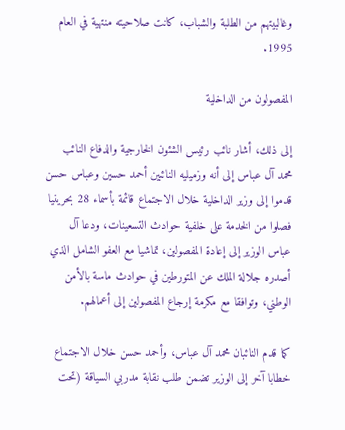وغالبيتهم من الطلبة والشباب، كانت صلاحيته منتهية في العام 1995.

المفصولون من الداخلية

إلى ذلك، أشار نائب رئيس الشئون الخارجية والدفاع النائب محمد آل عباس إلى أنه وزميليه النائبين أحمد حسين وعباس حسن قدموا إلى وزير الداخلية خلال الاجتماع قائمة بأسماء 28 بحرينيا فصلوا من الخدمة على خلفية حوادث التسعينات، ودعا آل عباس الوزير إلى إعادة المفصولين، تماشيا مع العفو الشامل الذي أصدره جلالة الملك عن المتورطين في حوادث ماسة بالأمن الوطني، وتوافقا مع مكرمة إرجاع المفصولين إلى أعمالهم.

كما قدم النائبان محمد آل عباس، وأحمد حسن خلال الاجتماع خطابا آخر إلى الوزير تضمن طلب نقابة مدربي السياقة (تحت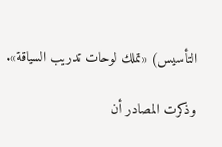التأسيس) «تملك لوحات تدريب السياقة».

وذكرت المصادر أن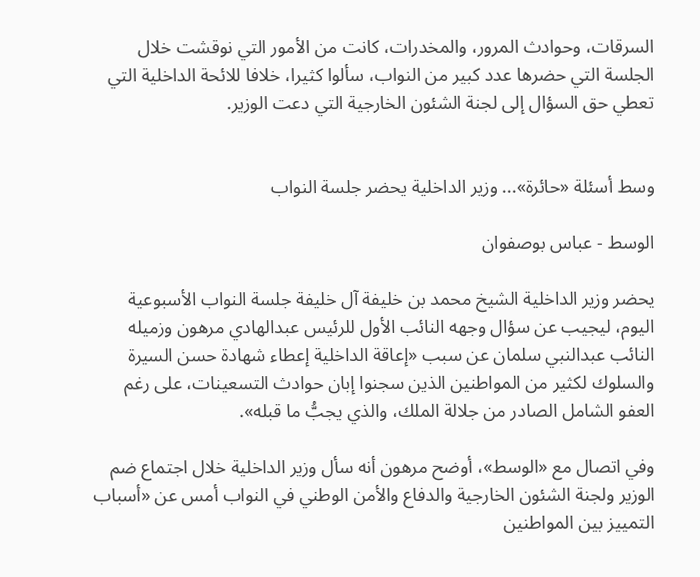السرقات، وحوادث المرور، والمخدرات، كانت من الأمور التي نوقشت خلال الجلسة التي حضرها عدد كبير من النواب، سألوا كثيرا، خلافا للائحة الداخلية التي تعطي حق السؤال إلى لجنة الشئون الخارجية التي دعت الوزير.


وسط أسئلة «حائرة»... وزير الداخلية يحضر جلسة النواب

الوسط - عباس بوصفوان

يحضر وزير الداخلية الشيخ محمد بن خليفة آل خليفة جلسة النواب الأسبوعية اليوم، ليجيب عن سؤال وجهه النائب الأول للرئيس عبدالهادي مرهون وزميله النائب عبدالنبي سلمان عن سبب «إعاقة الداخلية إعطاء شهادة حسن السيرة والسلوك لكثير من المواطنين الذين سجنوا إبان حوادث التسعينات، على رغم العفو الشامل الصادر من جلالة الملك، والذي يجبُّ ما قبله».

وفي اتصال مع «الوسط»، أوضح مرهون أنه سأل وزير الداخلية خلال اجتماع ضم الوزير ولجنة الشئون الخارجية والدفاع والأمن الوطني في النواب أمس عن «أسباب التمييز بين المواطنين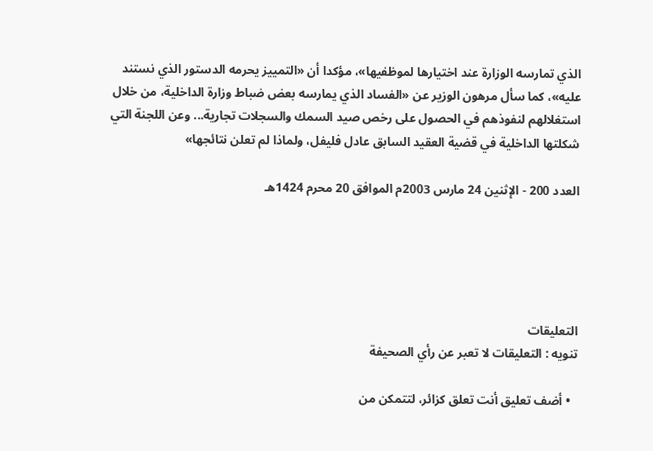الذي تمارسه الوزارة عند اختيارها لموظفيها»، مؤكدا أن «التمييز يحرمه الدستور الذي نستند عليه»، كما سأل مرهون الوزير عن «الفساد الذي يمارسه بعض ضباط وزارة الداخلية، من خلال استغلالهم لنفوذهم في الحصول على رخص صيد السمك والسجلات تجارية... وعن اللجنة التي شكلتها الداخلية في قضية العقيد السابق عادل فليفل، ولماذا لم تعلن نتائجها»

العدد 200 - الإثنين 24 مارس 2003م الموافق 20 محرم 1424هـ





التعليقات
تنويه : التعليقات لا تعبر عن رأي الصحيفة

  • أضف تعليق أنت تعلق كزائر، لتتمكن من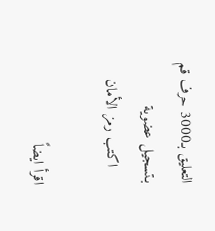التعليق بـ3000 حرف قم بـتسجيل عضوية
    اكتب رمز الأمان

اقرأ ايضاً